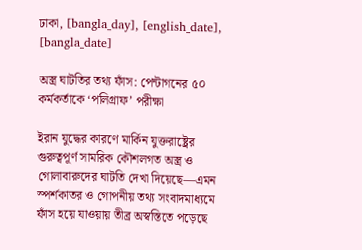ঢাকা, [bangla_day], [english_date], [bangla_date]

অস্ত্র ঘাটতির তথ্য ফাঁস: পেন্টাগনের ৫০ কর্মকর্তাকে ‘পলিগ্রাফ’ পরীক্ষা

ইরান যুদ্ধের কারণে মার্কিন যুক্তরাষ্ট্রের গুরুত্বপূর্ণ সামরিক কৌশলগত অস্ত্র ও গোলাবারুদের ঘাটতি দেখা দিয়েছে—এমন স্পর্শকাতর ও গোপনীয় তথ্য সংবাদমাধ্যমে ফাঁস হয়ে যাওয়ায় তীব্র অস্বস্তিতে পড়েছে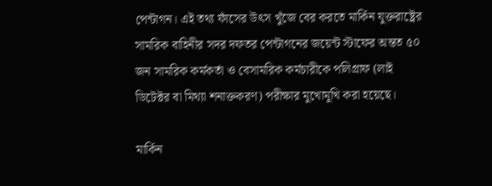পেন্টাগন। এই তথ্য ফাঁসের উৎস খুঁজে বের করতে মার্কিন যুক্তরাষ্ট্রের সামরিক বাহিনীর সদর দফতর পেন্টাগনের জয়েন্ট স্টাফের অন্তত ৫০ জন সামরিক কর্মকর্তা ও বেসামরিক কর্মচারীকে পলিগ্রাফ (লাই ডিটেক্টর বা মিথ্যা শনাক্তকরণ) পরীক্ষার মুখোমুখি করা হয়েছে।

মার্কিন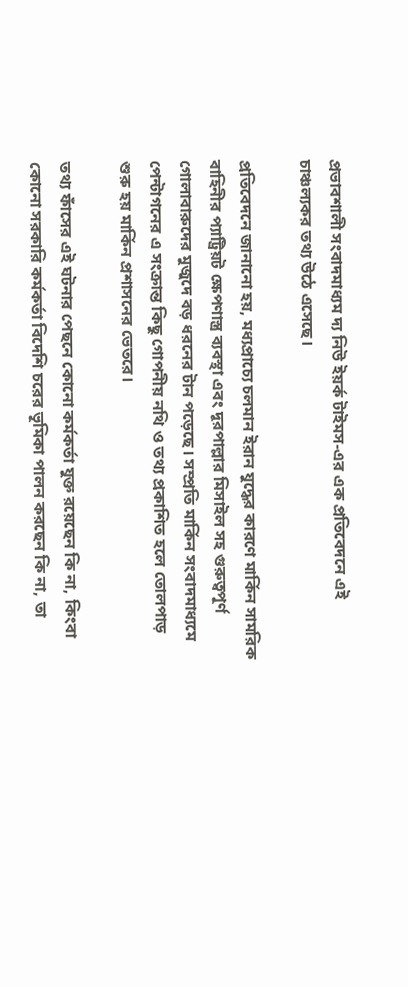প্রভাবশালী সংবাদমাধ্যম দ্য নিউ ইয়র্ক টাইমস-এর এক প্রতিবেদনে এই চাঞ্চল্যকর তথ্য উঠে এসেছে।

প্রতিবেদনে জানানো হয়, মধ্যপ্রাচ্যে চলমান ইরান যুদ্ধের কারণে মার্কিন সামরিক বাহিনীর প্যাট্রিয়ট ক্ষেপণাস্ত্র ব্যবস্থা এবং দূরপাল্লার মিসাইল সহ গুরুত্বপূর্ণ গোলাবারুদের মুজুদে বড় ধরনের টান পড়েছে। সম্প্রতি মার্কিন সংবাদমাধ্যমে পেন্টাগনের এ সংক্রান্ত কিছু গোপনীয় নথি ও তথ্য প্রকাশিত হলে তোলপাড় শুরু হয় মার্কিন প্রশাসনের ভেতরে।

তথ্য ফাঁসের এই ঘটনার পেছনে কোনো কর্মকর্তা যুক্ত রয়েছেন কি না, কিংবা কোনো সরকারি কর্মকর্তা বিদেশি চরের ভূমিকা পালন করছেন কি না, তা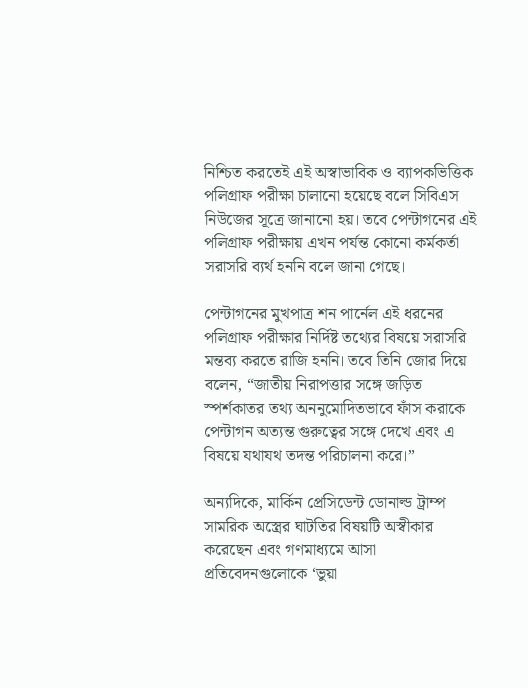নিশ্চিত করতেই এই অস্বাভাবিক ও ব্যাপকভিত্তিক পলিগ্রাফ পরীক্ষা চালানো হয়েছে বলে সিবিএস নিউজের সূত্রে জানানো হয়। তবে পেন্টাগনের এই পলিগ্রাফ পরীক্ষায় এখন পর্যন্ত কোনো কর্মকর্তা সরাসরি ব্যর্থ হননি বলে জানা গেছে।

পেন্টাগনের মুখপাত্র শন পার্নেল এই ধরনের পলিগ্রাফ পরীক্ষার নির্দিষ্ট তথ্যের বিষয়ে সরাসরি মন্তব্য করতে রাজি হননি। তবে তিনি জোর দিয়ে বলেন, “জাতীয় নিরাপত্তার সঙ্গে জড়িত স্পর্শকাতর তথ্য অননুমোদিতভাবে ফাঁস করাকে পেন্টাগন অত্যন্ত গুরুত্বের সঙ্গে দেখে এবং এ বিষয়ে যথাযথ তদন্ত পরিচালনা করে।”

অন্যদিকে, মার্কিন প্রেসিডেন্ট ডোনাল্ড ট্রাম্প সামরিক অস্ত্রের ঘাটতির বিষয়টি অস্বীকার করেছেন এবং গণমাধ্যমে আসা প্রতিবেদনগুলোকে ‘ভুয়া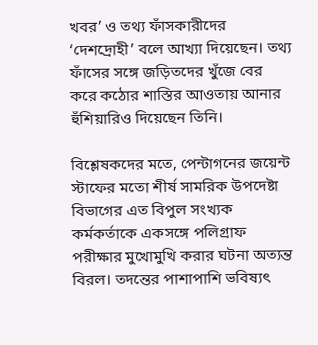খবর’ ও তথ্য ফাঁসকারীদের ‘দেশদ্রোহী’ বলে আখ্যা দিয়েছেন। তথ্য ফাঁসের সঙ্গে জড়িতদের খুঁজে বের করে কঠোর শাস্তির আওতায় আনার হুঁশিয়ারিও দিয়েছেন তিনি।

বিশ্লেষকদের মতে, পেন্টাগনের জয়েন্ট স্টাফের মতো শীর্ষ সামরিক উপদেষ্টা বিভাগের এত বিপুল সংখ্যক কর্মকর্তাকে একসঙ্গে পলিগ্রাফ পরীক্ষার মুখোমুখি করার ঘটনা অত্যন্ত বিরল। তদন্তের পাশাপাশি ভবিষ্যৎ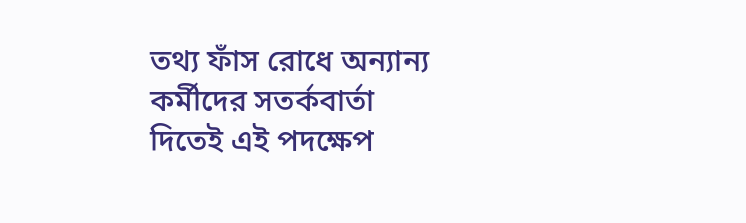তথ্য ফাঁস রোধে অন্যান্য কর্মীদের সতর্কবার্তা দিতেই এই পদক্ষেপ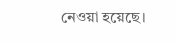নেওয়া হয়েছে।